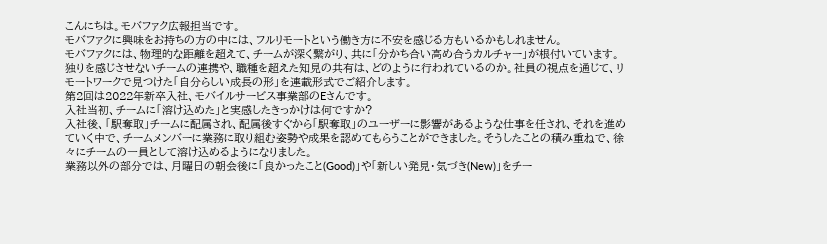こんにちは。モバファク広報担当です。
モバファクに興味をお持ちの方の中には、フルリモートという働き方に不安を感じる方もいるかもしれません。
モバファクには、物理的な距離を超えて、チームが深く繋がり、共に「分かち合い高め合うカルチャー」が根付いています。
独りを感じさせないチームの連携や、職種を超えた知見の共有は、どのように行われているのか。社員の視点を通じて、リモートワークで見つけた「自分らしい成長の形」を連載形式でご紹介します。
第2回は2022年新卒入社、モバイルサービス事業部のEさんです。
入社当初、チームに「溶け込めた」と実感したきっかけは何ですか?
入社後、「駅奪取」チームに配属され、配属後すぐから「駅奪取」のユーザーに影響があるような仕事を任され、それを進めていく中で、チームメンバーに業務に取り組む姿勢や成果を認めてもらうことができました。そうしたことの積み重ねで、徐々にチームの一員として溶け込めるようになりました。
業務以外の部分では、月曜日の朝会後に「良かったこと(Good)」や「新しい発見・気づき(New)」をチー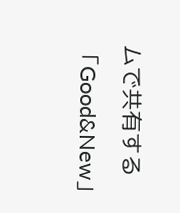ムで共有する「Good&New」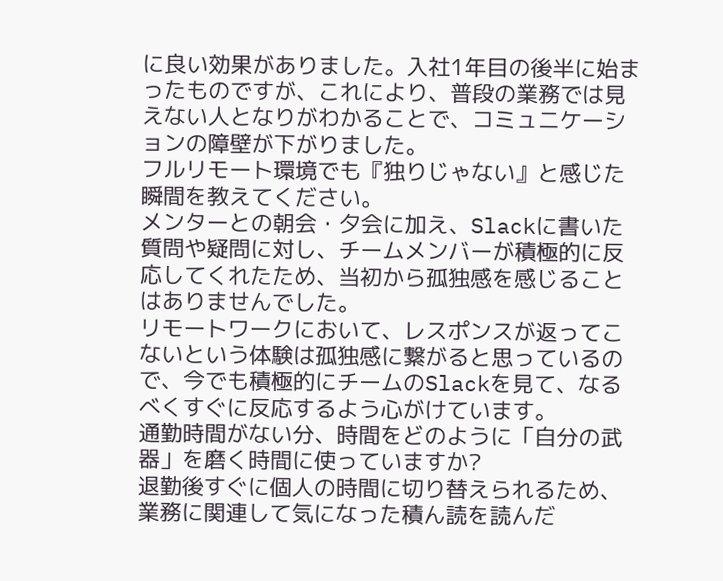に良い効果がありました。入社1年目の後半に始まったものですが、これにより、普段の業務では見えない人となりがわかることで、コミュニケーションの障壁が下がりました。
フルリモート環境でも『独りじゃない』と感じた瞬間を教えてください。
メンターとの朝会・夕会に加え、Slackに書いた質問や疑問に対し、チームメンバーが積極的に反応してくれたため、当初から孤独感を感じることはありませんでした。
リモートワークにおいて、レスポンスが返ってこないという体験は孤独感に繋がると思っているので、今でも積極的にチームのSlackを見て、なるべくすぐに反応するよう心がけています。
通勤時間がない分、時間をどのように「自分の武器」を磨く時間に使っていますか?
退勤後すぐに個人の時間に切り替えられるため、業務に関連して気になった積ん読を読んだ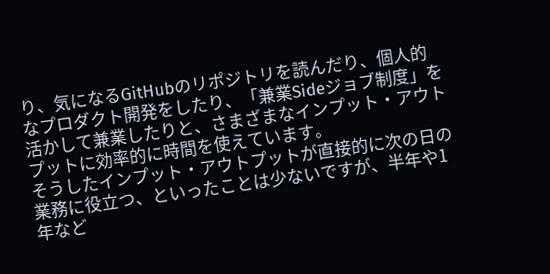り、気になるGitHubのリポジトリを読んだり、個人的なプロダクト開発をしたり、「兼業Sideジョブ制度」を活かして兼業したりと、さまざまなインプット・アウトプットに効率的に時間を使えています。
そうしたインプット・アウトプットが直接的に次の日の業務に役立つ、といったことは少ないですが、半年や1年など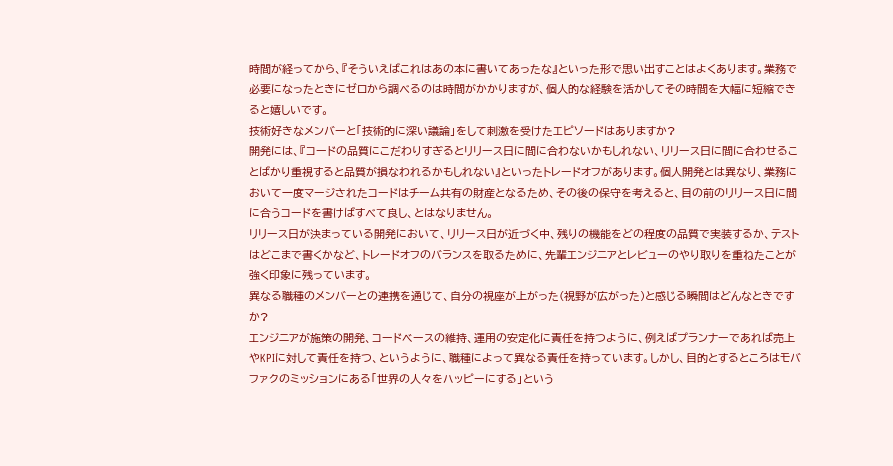時間が経ってから、『そういえばこれはあの本に書いてあったな』といった形で思い出すことはよくあります。業務で必要になったときにゼロから調べるのは時間がかかりますが、個人的な経験を活かしてその時間を大幅に短縮できると嬉しいです。
技術好きなメンバーと「技術的に深い議論」をして刺激を受けたエピソードはありますか?
開発には、『コードの品質にこだわりすぎるとリリース日に間に合わないかもしれない、リリース日に間に合わせることばかり重視すると品質が損なわれるかもしれない』といったトレードオフがあります。個人開発とは異なり、業務において一度マージされたコードはチーム共有の財産となるため、その後の保守を考えると、目の前のリリース日に間に合うコードを書けばすべて良し、とはなりません。
リリース日が決まっている開発において、リリース日が近づく中、残りの機能をどの程度の品質で実装するか、テストはどこまで書くかなど、トレードオフのバランスを取るために、先輩エンジニアとレビューのやり取りを重ねたことが強く印象に残っています。
異なる職種のメンバーとの連携を通じて、自分の視座が上がった(視野が広がった)と感じる瞬間はどんなときですか?
エンジニアが施策の開発、コードベースの維持、運用の安定化に責任を持つように、例えばプランナーであれば売上やKPIに対して責任を持つ、というように、職種によって異なる責任を持っています。しかし、目的とするところはモバファクのミッションにある「世界の人々をハッピーにする」という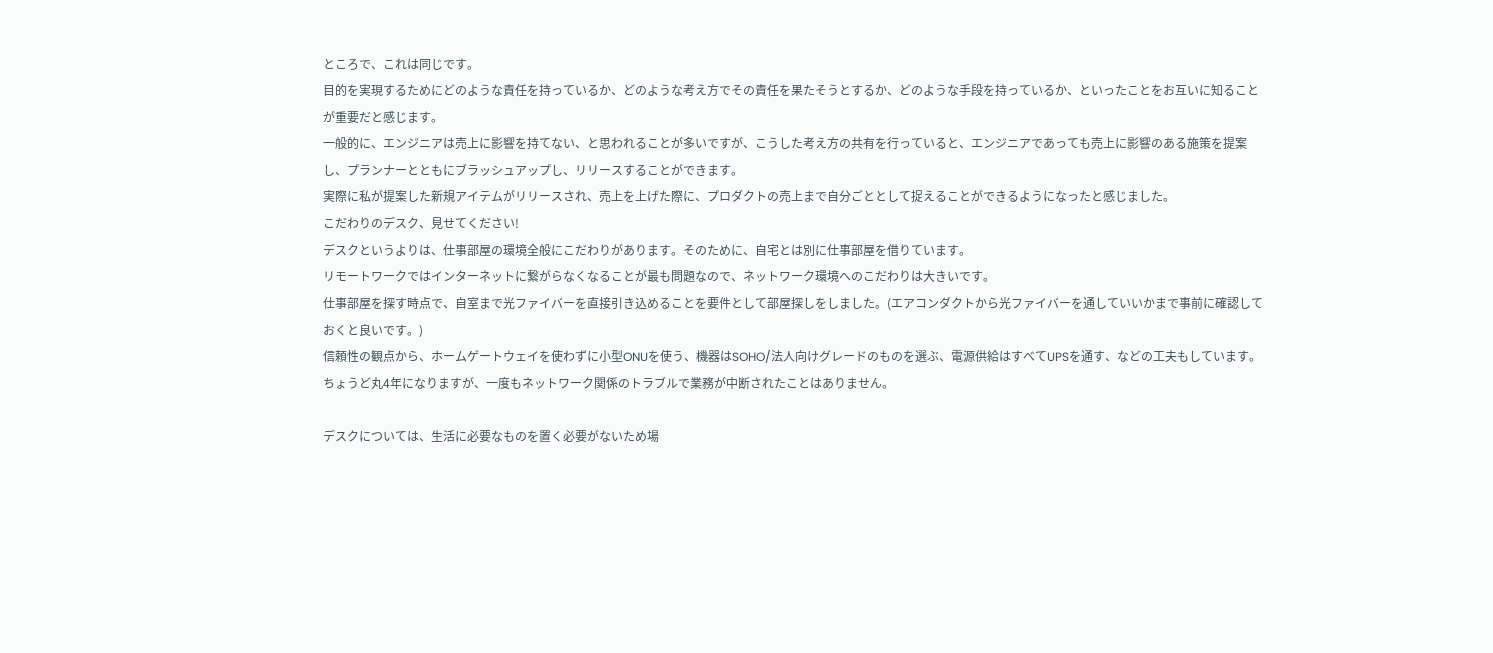ところで、これは同じです。
目的を実現するためにどのような責任を持っているか、どのような考え方でその責任を果たそうとするか、どのような手段を持っているか、といったことをお互いに知ることが重要だと感じます。
一般的に、エンジニアは売上に影響を持てない、と思われることが多いですが、こうした考え方の共有を行っていると、エンジニアであっても売上に影響のある施策を提案し、プランナーとともにブラッシュアップし、リリースすることができます。
実際に私が提案した新規アイテムがリリースされ、売上を上げた際に、プロダクトの売上まで自分ごととして捉えることができるようになったと感じました。
こだわりのデスク、見せてください!
デスクというよりは、仕事部屋の環境全般にこだわりがあります。そのために、自宅とは別に仕事部屋を借りています。
リモートワークではインターネットに繋がらなくなることが最も問題なので、ネットワーク環境へのこだわりは大きいです。
仕事部屋を探す時点で、自室まで光ファイバーを直接引き込めることを要件として部屋探しをしました。(エアコンダクトから光ファイバーを通していいかまで事前に確認しておくと良いです。)
信頼性の観点から、ホームゲートウェイを使わずに小型ONUを使う、機器はSOHO/法人向けグレードのものを選ぶ、電源供給はすべてUPSを通す、などの工夫もしています。ちょうど丸4年になりますが、一度もネットワーク関係のトラブルで業務が中断されたことはありません。

デスクについては、生活に必要なものを置く必要がないため場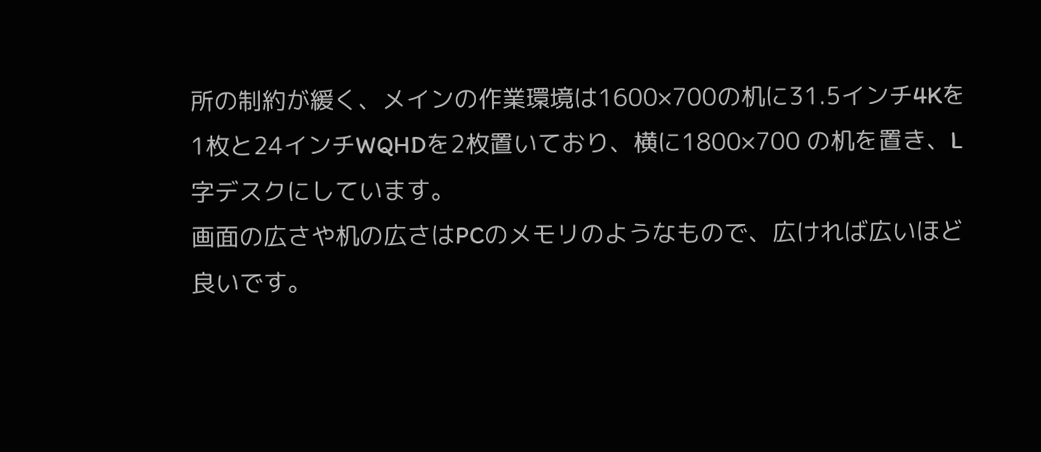所の制約が緩く、メインの作業環境は1600×700の机に31.5インチ4Kを1枚と24インチWQHDを2枚置いており、横に1800×700 の机を置き、L字デスクにしています。
画面の広さや机の広さはPCのメモリのようなもので、広ければ広いほど良いです。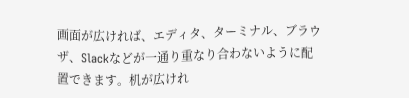画面が広ければ、エディタ、ターミナル、ブラウザ、Slackなどが一通り重なり合わないように配置できます。机が広けれ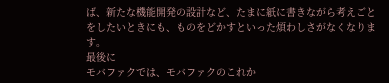ば、新たな機能開発の設計など、たまに紙に書きながら考えごとをしたいときにも、ものをどかすといった煩わしさがなくなります。
最後に
モバファクでは、モバファクのこれか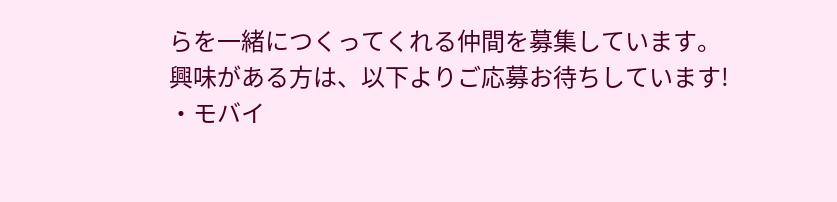らを一緒につくってくれる仲間を募集しています。
興味がある方は、以下よりご応募お待ちしています!
・モバイ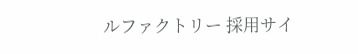ルファクトリー 採用サイ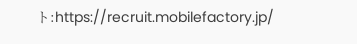ト:https://recruit.mobilefactory.jp/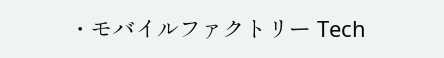・モバイルファクトリー Tech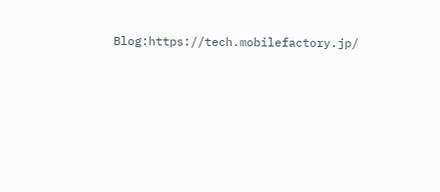Blog:https://tech.mobilefactory.jp/